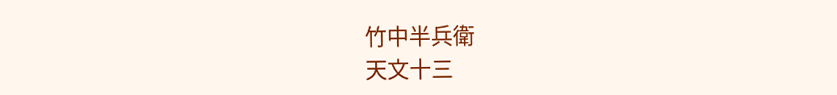竹中半兵衛
天文十三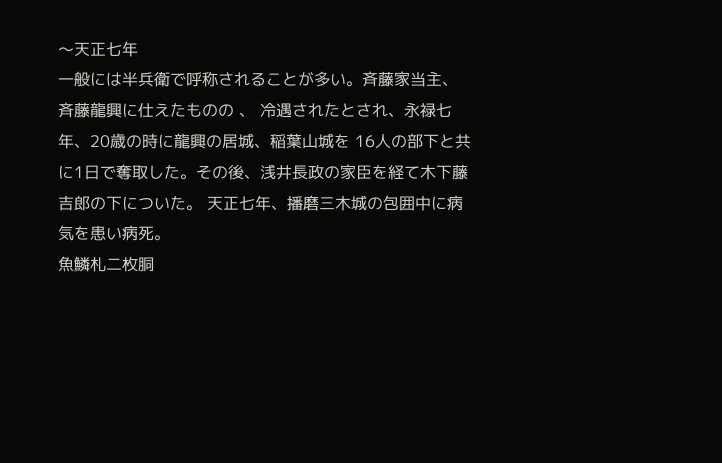〜天正七年
一般には半兵衛で呼称されることが多い。斉藤家当主、斉藤龍興に仕えたものの 、 冷遇されたとされ、永禄七年、20歳の時に龍興の居城、稲葉山城を 16人の部下と共に1日で奪取した。その後、浅井長政の家臣を経て木下藤吉郎の下についた。 天正七年、播磨三木城の包囲中に病気を患い病死。
魚鱗札二枚胴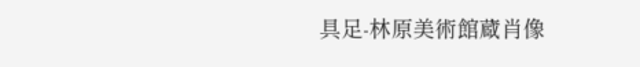具足-林原美術館蔵肖像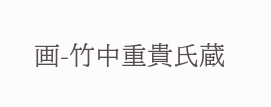画-竹中重貴氏蔵